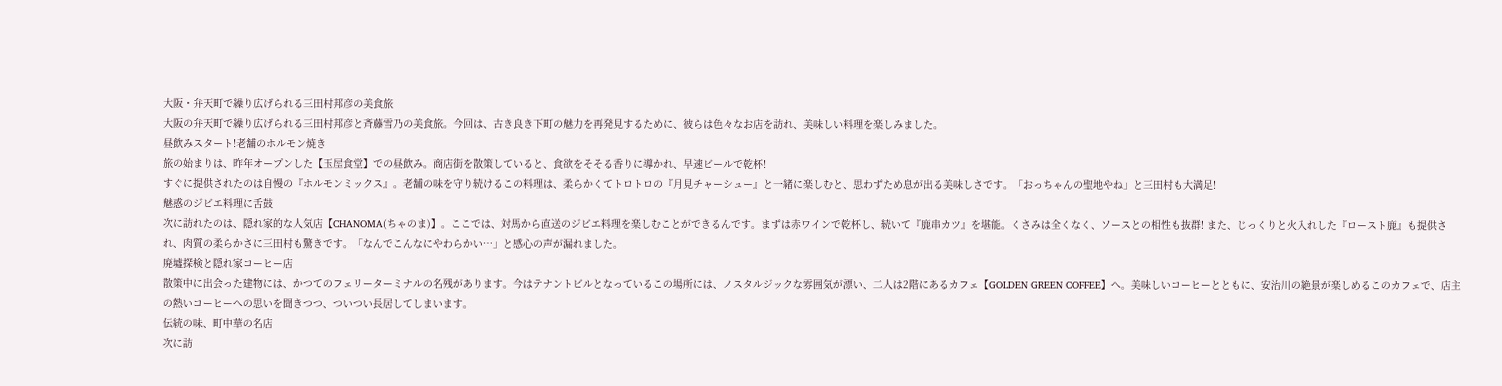大阪・弁天町で繰り広げられる三田村邦彦の美食旅
大阪の弁天町で繰り広げられる三田村邦彦と斉藤雪乃の美食旅。今回は、古き良き下町の魅力を再発見するために、彼らは色々なお店を訪れ、美味しい料理を楽しみました。
昼飲みスタート!老舗のホルモン焼き
旅の始まりは、昨年オープンした【玉屋食堂】での昼飲み。商店街を散策していると、食欲をそそる香りに導かれ、早速ビールで乾杯!
すぐに提供されたのは自慢の『ホルモンミックス』。老舗の味を守り続けるこの料理は、柔らかくてトロトロの『月見チャーシュー』と一緒に楽しむと、思わずため息が出る美味しさです。「おっちゃんの聖地やね」と三田村も大満足!
魅惑のジビエ料理に舌鼓
次に訪れたのは、隠れ家的な人気店【CHANOMA(ちゃのま)】。ここでは、対馬から直送のジビエ料理を楽しむことができるんです。まずは赤ワインで乾杯し、続いて『鹿串カツ』を堪能。くさみは全くなく、ソースとの相性も抜群! また、じっくりと火入れした『ロースト鹿』も提供され、肉質の柔らかさに三田村も驚きです。「なんでこんなにやわらかい…」と感心の声が漏れました。
廃墟探検と隠れ家コーヒー店
散策中に出会った建物には、かつてのフェリーターミナルの名残があります。今はテナントビルとなっているこの場所には、ノスタルジックな雰囲気が漂い、二人は2階にあるカフェ【GOLDEN GREEN COFFEE】へ。美味しいコーヒーとともに、安治川の絶景が楽しめるこのカフェで、店主の熱いコーヒーへの思いを聞きつつ、ついつい長居してしまいます。
伝統の味、町中華の名店
次に訪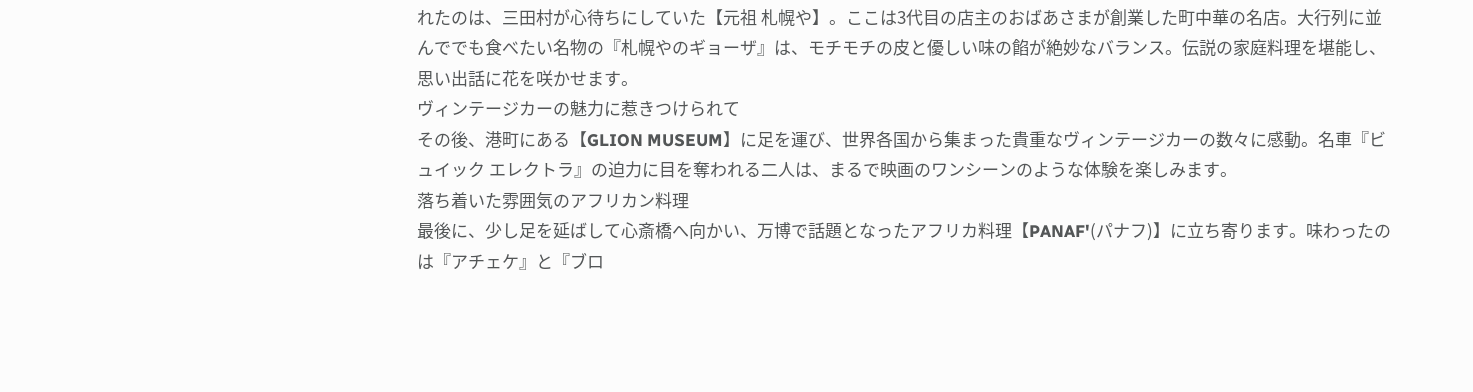れたのは、三田村が心待ちにしていた【元祖 札幌や】。ここは3代目の店主のおばあさまが創業した町中華の名店。大行列に並んででも食べたい名物の『札幌やのギョーザ』は、モチモチの皮と優しい味の餡が絶妙なバランス。伝説の家庭料理を堪能し、思い出話に花を咲かせます。
ヴィンテージカーの魅力に惹きつけられて
その後、港町にある【GLION MUSEUM】に足を運び、世界各国から集まった貴重なヴィンテージカーの数々に感動。名車『ビュイック エレクトラ』の迫力に目を奪われる二人は、まるで映画のワンシーンのような体験を楽しみます。
落ち着いた雰囲気のアフリカン料理
最後に、少し足を延ばして心斎橋へ向かい、万博で話題となったアフリカ料理【PANAF'(パナフ)】に立ち寄ります。味わったのは『アチェケ』と『ブロ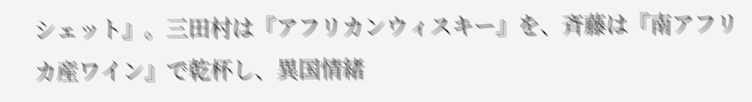シェット』。三田村は『アフリカンウィスキー』を、斉藤は『南アフリカ産ワイン』で乾杯し、異国情緒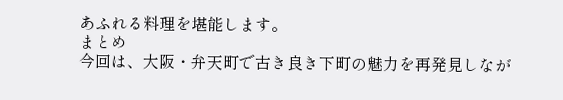あふれる料理を堪能します。
まとめ
今回は、大阪・弁天町で古き良き下町の魅力を再発見しなが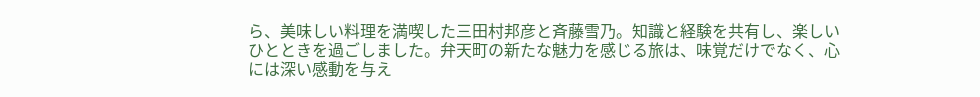ら、美味しい料理を満喫した三田村邦彦と斉藤雪乃。知識と経験を共有し、楽しいひとときを過ごしました。弁天町の新たな魅力を感じる旅は、味覚だけでなく、心には深い感動を与え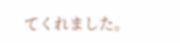てくれました。